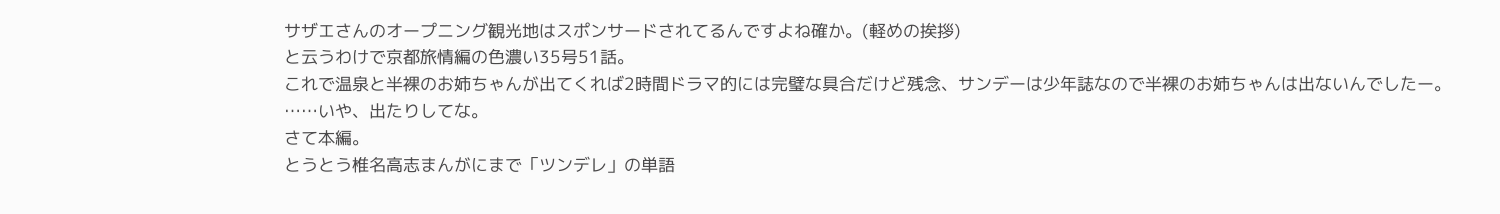サザエさんのオープニング観光地はスポンサードされてるんですよね確か。(軽めの挨拶)
と云うわけで京都旅情編の色濃い35号51話。
これで温泉と半裸のお姉ちゃんが出てくれば2時間ドラマ的には完璧な具合だけど残念、サンデーは少年誌なので半裸のお姉ちゃんは出ないんでしたー。
……いや、出たりしてな。
さて本編。
とうとう椎名高志まんがにまで「ツンデレ」の単語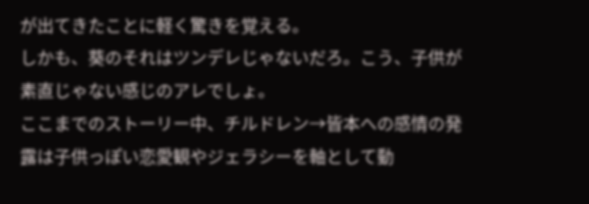が出てきたことに軽く驚きを覚える。
しかも、葵のそれはツンデレじゃないだろ。こう、子供が素直じゃない感じのアレでしょ。
ここまでのストーリー中、チルドレン→皆本への感情の発露は子供っぽい恋愛観やジェラシーを軸として動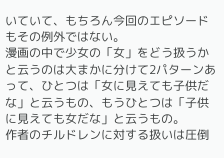いていて、もちろん今回のエピソードもその例外ではない。
漫画の中で少女の「女」をどう扱うかと云うのは大まかに分けて2パターンあって、ひとつは「女に見えても子供だな」と云うもの、もうひとつは「子供に見えても女だな」と云うもの。
作者のチルドレンに対する扱いは圧倒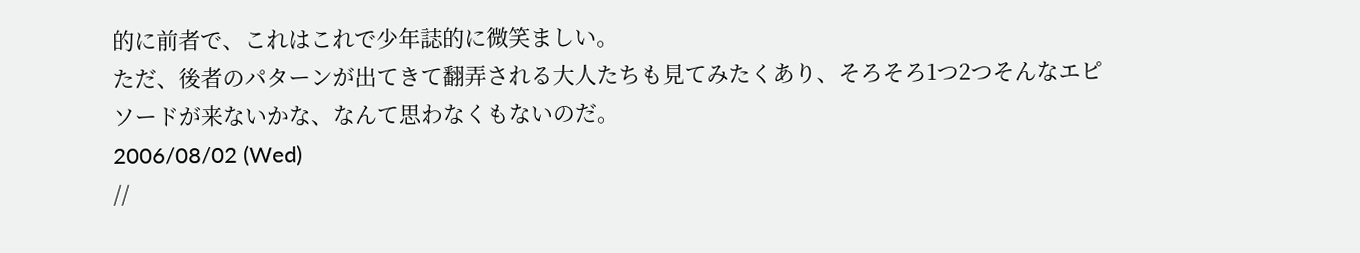的に前者で、これはこれで少年誌的に微笑ましい。
ただ、後者のパターンが出てきて翻弄される大人たちも見てみたくあり、そろそろ1つ2つそんなエピソードが来ないかな、なんて思わなくもないのだ。
2006/08/02 (Wed)
//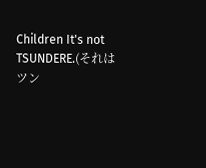Children It's not TSUNDERE.(それはツン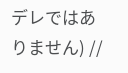デレではありません) //